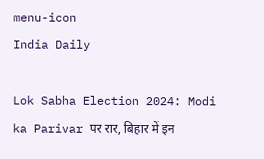menu-icon
India Daily

Lok Sabha Election 2024: Modi ka Parivar पर रार, बिहार में इन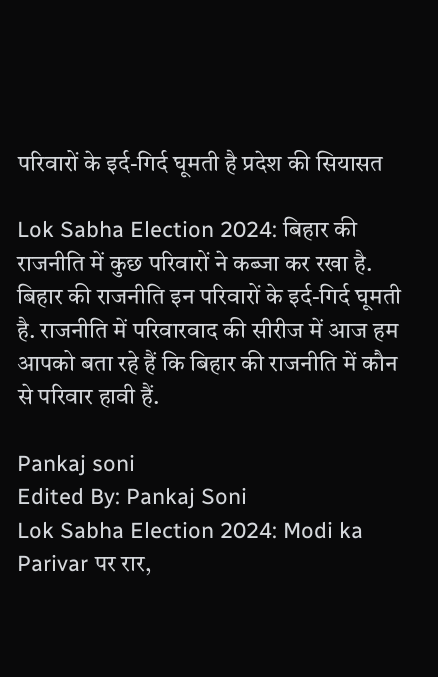परिवारों के इर्द-गिर्द घूमती है प्रदेश की सियासत

Lok Sabha Election 2024: बिहार की राजनीति में कुछ परिवारों ने कब्जा कर रखा है. बिहार की राजनीति इन परिवारों के इर्द-गिर्द घूमती है. राजनीति में परिवारवाद की सीरीज में आज हम आपको बता रहे हैं कि बिहार की राजनीति में कौन से परिवार हावी हैं.

Pankaj soni
Edited By: Pankaj Soni
Lok Sabha Election 2024: Modi ka Parivar पर रार,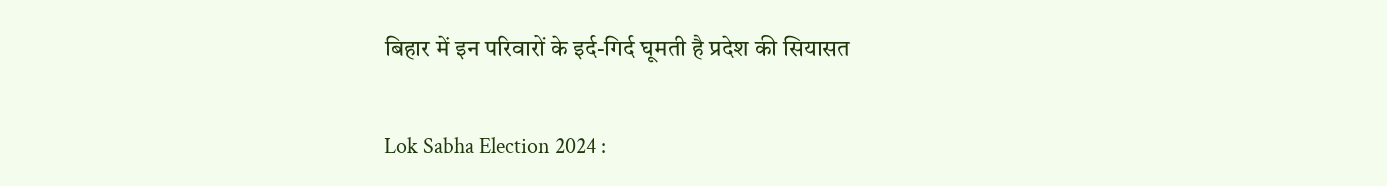बिहार में इन परिवारों के इर्द-गिर्द घूमती है प्रदेश की सियासत

Lok Sabha Election 2024 :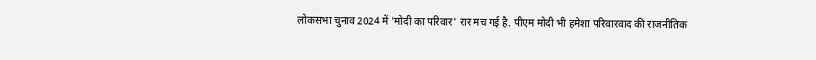लोकसभा चुनाव 2024 में 'मोदी का परिवार' रार मच गई है. पीएम मोदी भी हमेशा परिवारवाद की राजनीतिक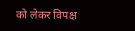को लेकर विपक्ष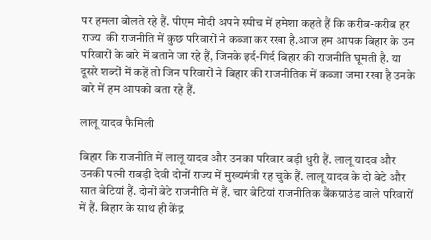पर हमला बोलते रहे हैं. पीएम मोदी अपने स्पीच में हमेशा कहते हैं कि करीब-करीब हर राज्य  की राजनीति में कुछ परिवारों ने कब्जा कर रखा है.आज हम आपक बिहार के उन परिवारों के बारे में बताने जा रहे हैं, जिनके इर्द-गिर्द बिहार की राजनीति घूमती है. या दूसरे शब्दों में कहें तो जिन परिवारों ने बिहार की राजनीतिक में कब्जा जमा रखा है उनके बारे में हम आपको बता रहे हैं.

लालू यादव फैमिली

बिहार कि राजनीति में लालू यादव और उनका परिवार बड़ी धुरी हैं. लालू यादव और उनकी पत्‍नी राबड़ी देवी दोनों राज्य में मुख्यमंत्री रह चुके हैं. लालू यादव के दो बेटे और सात बेटियां हैं. दोनों बेटे राजनीति में हैं. चार बेटियां राजनीतिक बैंकग्राउंड वाले परिवारों में हैं. बिहार के साथ ही केंद्र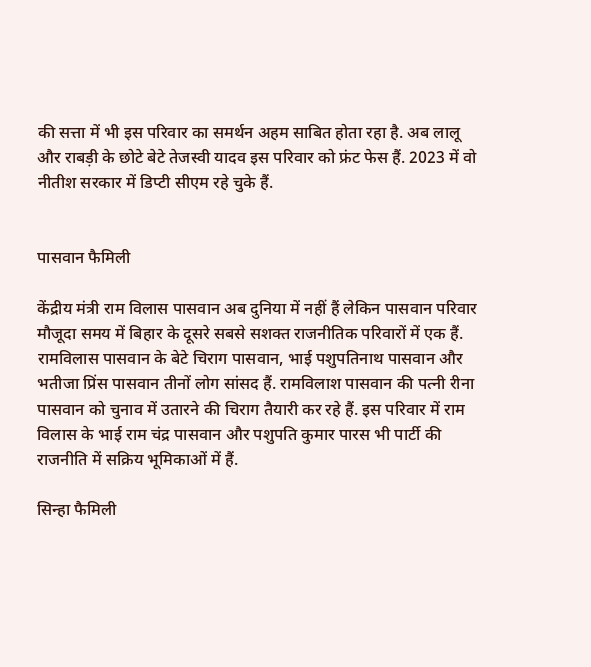की सत्ता में भी इस परिवार का समर्थन अहम साबित होता रहा है. अब लालू और राबड़ी के छोटे बेटे तेजस्‍वी यादव इस परिवार को फ्रंट फेस हैं. 2023 में वो नीतीश सरकार में डिप्टी सीएम रहे चुके हैं.


पासवान फैमिली

केंद्रीय मंत्री राम विलास पासवान अब दुनिया में नहीं हैं लेकिन पासवान परिवार मौजूदा समय में बिहार के दूसरे सबसे सशक्‍त राजनीतिक परिवारों में एक हैं. रामविलास पासवान के बेटे चिराग पासवान, भाई पशुपतिनाथ पासवान और भतीजा प्रिंस पासवान तीनों लोग सांसद हैं. रामविलाश पासवान की पत्नी रीना पासवान को चुनाव में उतारने की चिराग तैयारी कर रहे हैं. इस परिवार में राम विलास के भाई राम चंद्र पासवान और पशुपति कुमार पारस भी पार्टी की राजनीति में सक्रिय भूमिकाओं में हैं.

सिन्‍हा फैमिली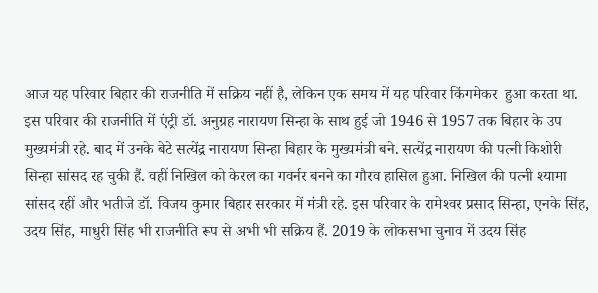आज यह परिवार बिहार की राजनीति में सक्रिय नहीं है, लेकिन एक समय में यह परिवार किंगमेकर  हुआ करता था. इस परिवार की राजनीति में एंट्री डॉ. अनुग्रह नारायण सिन्‍हा के साथ हुई जो 1946 से 1957 तक बिहार के उप मुख्‍यमंत्री रहे. बाद में उनके बेटे सत्‍येंद्र नारायण सिन्‍हा बिहार के मुख्‍यमंत्री बने. सत्‍येंद्र नारायण की पत्‍नी किशोरी सिन्‍हा सांसद रह चुकी हैं. वहीं न‍िखिल को केरल का गवर्नर बनने का गौरव हासिल हुआ. न‍िखिल की पत्‍नी श्‍यामा सांसद रहीं और भतीजे डॉ. विजय कुमार बिहार सरकार में मंत्री रहे. इस परिवार के रामेश्‍वर प्रसाद सिन्‍हा, एनके सिंह, उदय सिंह, माधुरी सिंह भी राजनीति रूप से अभी भी सक्रिय हैं. 2019 के लोकसभा चुनाव में उदय सिंह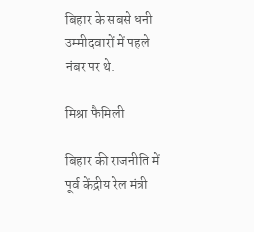बिहार के सबसे धनी उम्मीदवारों में पहले नंबर पर थे.

मिश्रा फैमिली

बिहार की राजनीति में पूर्व केंद्रीय रेल मंत्री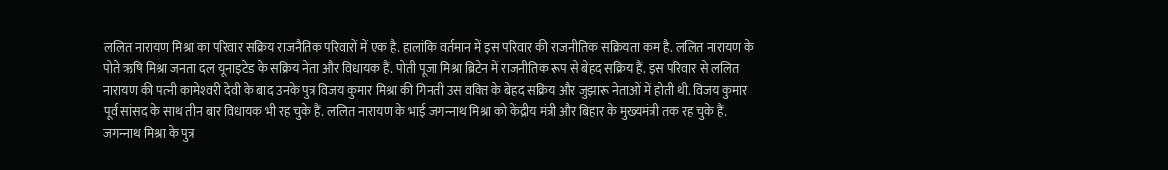ललित नारायण मिश्रा का परिवार सक्रिय राजनैतिक परिवारों में एक है. हालांकि वर्तमान में इस परिवार की राजनीतिक सक्रियता कम है. ललित नारायण के पोते ऋषि मिश्रा जनता दल यूनाइटेड के सक्रिय नेता और विधायक हैं. पोती पूजा मिश्रा ब्रिटेन में राजनीतिक रूप से बेहद सक्रिय हैं. इस परिवार से ललित नारायण की पत्‍नी कामेश्‍वरी देवी के बाद उनके पुत्र विजय कुमार मिश्रा की गिनती उस वक्‍ति के बेहद सक्रिय और जुझारू नेताओं में होती थी. विजय कुमार पूर्व सांसद के साथ तीन बार विधायक भी रह चुके हैं. ललित नारायण के भाई जगन्‍नाथ मिश्रा को केंद्रीय मंत्री और बिहार के मुख्‍यमंत्री तक रह चुके हैं. जगन्‍नाथ मिश्रा के पुत्र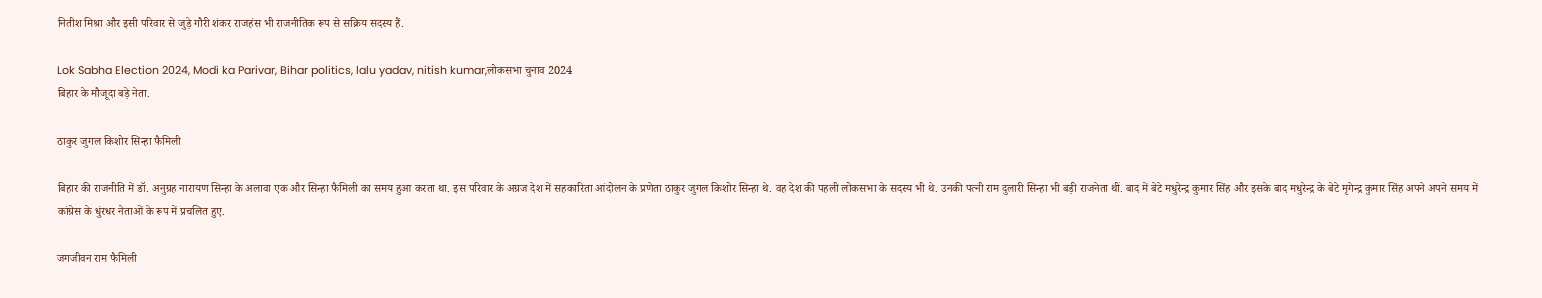न‍ितीश मिश्रा और इसी परिवार से जुड़े गौरी शंकर राजहंस भी राजनीतिक रूप से सक्रिय सदस्‍य हैं.

Lok Sabha Election 2024, Modi ka Parivar, Bihar politics, lalu yadav, nitish kumar,लोकसभा चुनाव 2024
बिहार के मौजूदा बड़े नेता.

ठाकुर जुगल किशोर सिन्‍हा फैमिली

बिहार की राजनीति में डॉ. अनुग्रह नारायण सिन्‍हा के अलावा एक और सिन्‍हा फैमिली का समय हुआ करता था. इस परिवार के अग्रज देश में सहकारिता आंदोलन के प्रणेता ठाकुर जुगल किशोर सिन्‍हा थे. वह देश की पहली लोकसभा के सदस्‍य भी थे. उनकी पत्‍नी राम दुलारी सिन्‍हा भी बड़ी राजनेता थीं. बाद में बेटे मधुरेन्‍द्र कुमार सिंह और इसके बाद मधुरेन्‍द्र के बेटे मृगेन्‍द्र कुमार सिंह अपने अपने समय में कांग्रेस के धुंरधर नेताओं के रूप में प्रचलित हुए.

जगजीवन राम फैमिली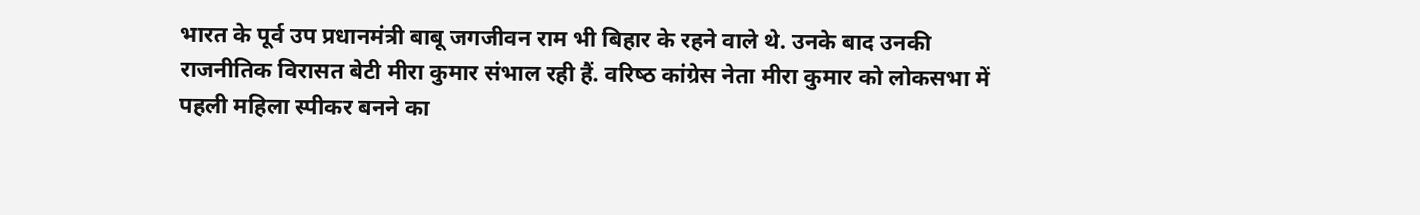भारत के पूर्व उप प्रधानमंत्री बाबू जगजीवन राम भी बिहार के रहने वाले थे. उनके बाद उनकी राजनीतिक विरासत बेटी मीरा कुमार संभाल रही हैं. वरिष्‍ठ कांग्रेस नेता मीरा कुमार को लोकसभा में पहली महिला स्‍पीकर बनने का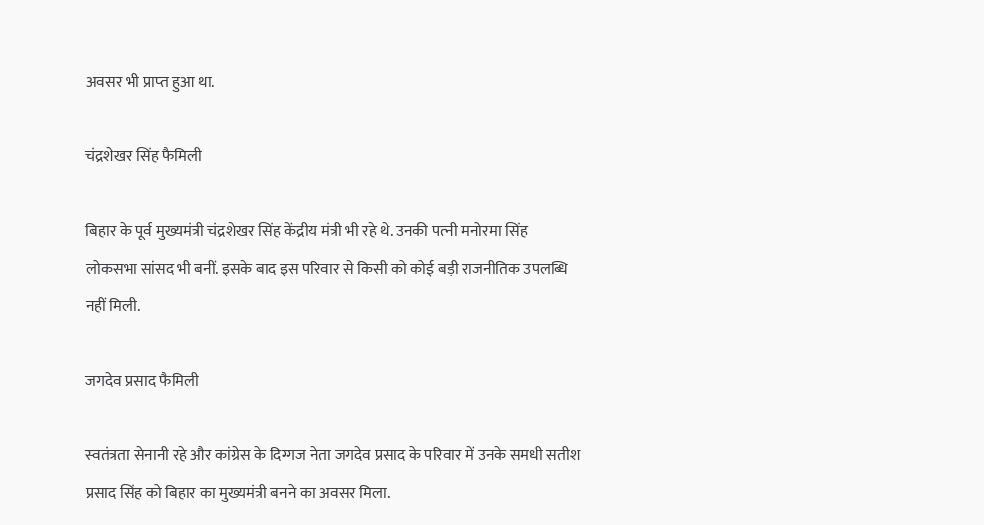अवसर भी प्राप्‍त हुआ था.

चंद्रशेखर सिंह फैमिली

बिहार के पूर्व मुख्‍यमंत्री चंद्रशेखर सिंह केंद्रीय मंत्री भी रहे थे. उनकी पत्‍नी मनोरमा सिंह लोकसभा सांसद भी बनीं. इसके बाद इस परिवार से किसी को कोई बड़ी राजनीतिक उपलब्धि नहीं मिली.

जगदेव प्रसाद फैमिली

स्‍वतंत्रता सेनानी रहे और कांग्रेस के दिग्‍गज नेता जगदेव प्रसाद के परिवार में उनके समधी सतीश प्रसाद सिंह को बिहार का मुख्‍यमंत्री बनने का अवसर मिला.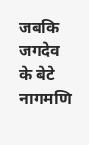जबकि जगदेव के बेटे नागमणि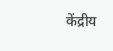केंद्रीय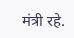मंत्री रहे.